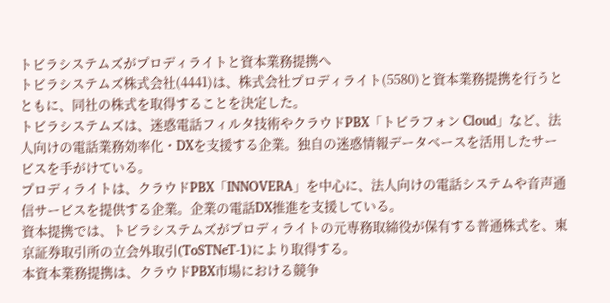トビラシステムズがプロディライトと資本業務提携へ
トビラシステムズ株式会社(4441)は、株式会社プロディライト(5580)と資本業務提携を行うとともに、同社の株式を取得することを決定した。
トビラシステムズは、迷惑電話フィルタ技術やクラウドPBX「トビラフォン Cloud」など、法人向けの電話業務効率化・DXを支援する企業。独自の迷惑情報データベースを活用したサービスを手がけている。
プロディライトは、クラウドPBX「INNOVERA」を中心に、法人向けの電話システムや音声通信サービスを提供する企業。企業の電話DX推進を支援している。
資本提携では、トビラシステムズがプロディライトの元専務取締役が保有する普通株式を、東京証券取引所の立会外取引(ToSTNeT-1)により取得する。
本資本業務提携は、クラウドPBX市場における競争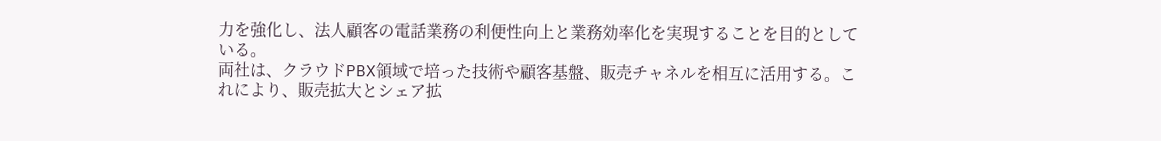力を強化し、法人顧客の電話業務の利便性向上と業務効率化を実現することを目的としている。
両社は、クラウドPBX領域で培った技術や顧客基盤、販売チャネルを相互に活用する。これにより、販売拡大とシェア拡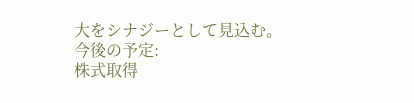大をシナジーとして見込む。
今後の予定:
株式取得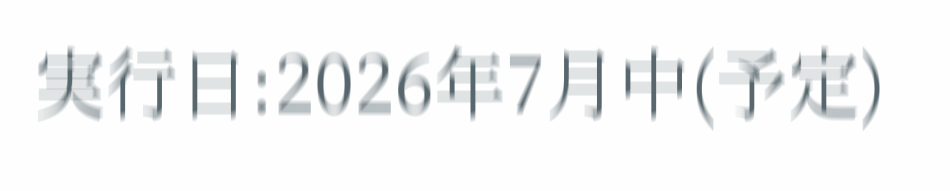実行日:2026年7月中(予定)